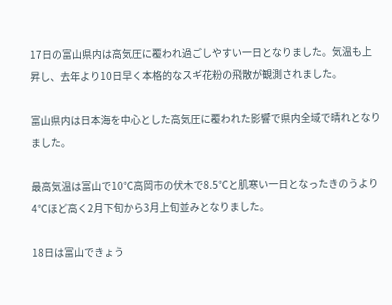17日の富山県内は高気圧に覆われ過ごしやすい一日となりました。気温も上昇し、去年より10日早く本格的なスギ花粉の飛散が観測されました。

富山県内は日本海を中心とした高気圧に覆われた影響で県内全域で晴れとなりました。

最高気温は富山で10℃高岡市の伏木で8.5℃と肌寒い一日となったきのうより4℃ほど高く2月下旬から3月上旬並みとなりました。

18日は富山できょう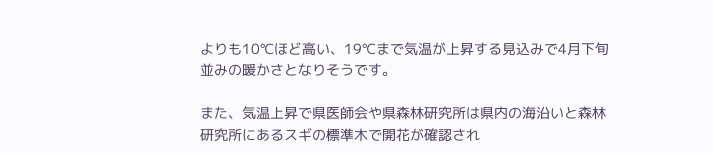よりも10℃ほど高い、19℃まで気温が上昇する見込みで4月下旬並みの暖かさとなりそうです。

また、気温上昇で県医師会や県森林研究所は県内の海沿いと森林研究所にあるスギの標準木で開花が確認され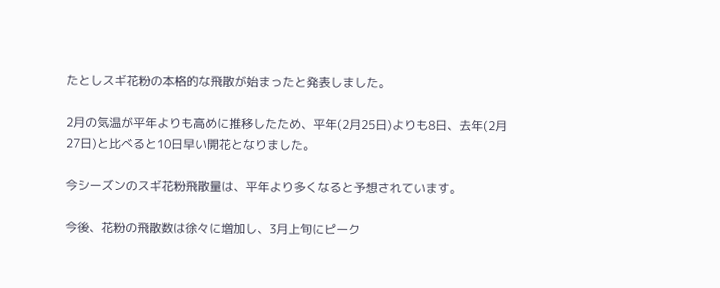たとしスギ花粉の本格的な飛散が始まったと発表しました。

2月の気温が平年よりも高めに推移したため、平年(2月25日)よりも8日、去年(2月27日)と比べると10日早い開花となりました。

今シーズンのスギ花粉飛散量は、平年より多くなると予想されています。

今後、花粉の飛散数は徐々に増加し、3月上旬にピーク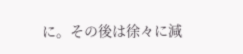に。その後は徐々に減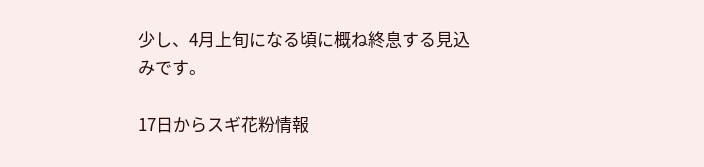少し、4月上旬になる頃に概ね終息する見込みです。

17日からスギ花粉情報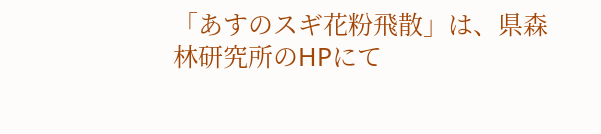「あすのスギ花粉飛散」は、県森林研究所のHPにて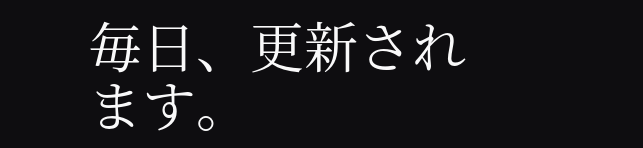毎日、更新されます。